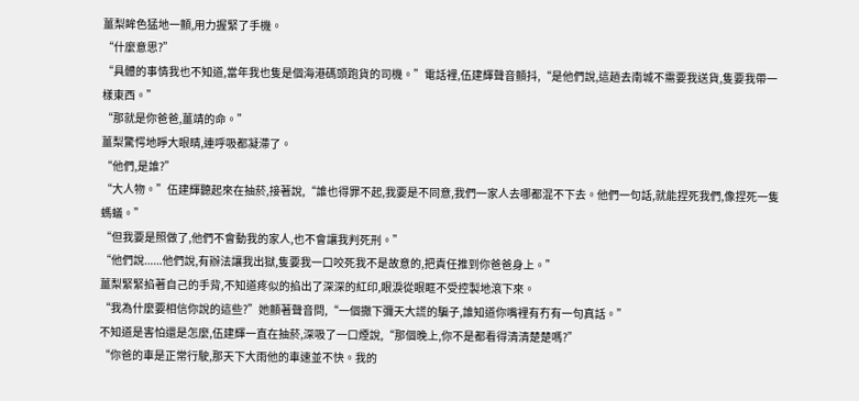薑梨眸色猛地一顫,用力握緊了手機。
“什麼意思?”
“具體的事情我也不知道,當年我也隻是個海港碼頭跑貨的司機。”電話裡,伍建輝聲音顫抖,“是他們說,這趟去南城不需要我送貨,隻要我帶一樣東西。”
“那就是你爸爸,薑靖的命。”
薑梨驚愕地睜大眼睛,連呼吸都凝滯了。
“他們,是誰?”
“大人物。”伍建輝聽起來在抽菸,接著說,“誰也得罪不起,我要是不同意,我們一家人去哪都混不下去。他們一句話,就能捏死我們,像捏死一隻螞蟻。”
“但我要是照做了,他們不會動我的家人,也不會讓我判死刑。”
“他們說......他們說,有辦法讓我出獄,隻要我一口咬死我不是故意的,把責任推到你爸爸身上。”
薑梨緊緊掐著自己的手背,不知道疼似的掐出了深深的紅印,眼淚從眼眶不受控製地滾下來。
“我為什麼要相信你說的這些?”她顫著聲音問,“一個撒下彌天大謊的騙子,誰知道你嘴裡有冇有一句真話。”
不知道是害怕還是怎麼,伍建輝一直在抽菸,深吸了一口煙說,“那個晚上,你不是都看得清清楚楚嗎?”
“你爸的車是正常行駛,那天下大雨他的車速並不快。我的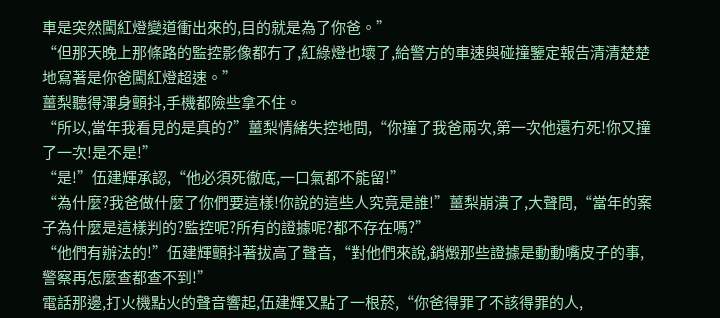車是突然闖紅燈變道衝出來的,目的就是為了你爸。”
“但那天晚上那條路的監控影像都冇了,紅綠燈也壞了,給警方的車速與碰撞鑒定報告清清楚楚地寫著是你爸闖紅燈超速。”
薑梨聽得渾身顫抖,手機都險些拿不住。
“所以,當年我看見的是真的?”薑梨情緒失控地問,“你撞了我爸兩次,第一次他還冇死!你又撞了一次!是不是!”
“是!”伍建輝承認,“他必須死徹底,一口氣都不能留!”
“為什麼?我爸做什麼了你們要這樣!你說的這些人究竟是誰!”薑梨崩潰了,大聲問,“當年的案子為什麼是這樣判的?監控呢?所有的證據呢?都不存在嗎?”
“他們有辦法的!”伍建輝顫抖著拔高了聲音,“對他們來說,銷燬那些證據是動動嘴皮子的事,警察再怎麼查都查不到!”
電話那邊,打火機點火的聲音響起,伍建輝又點了一根菸,“你爸得罪了不該得罪的人,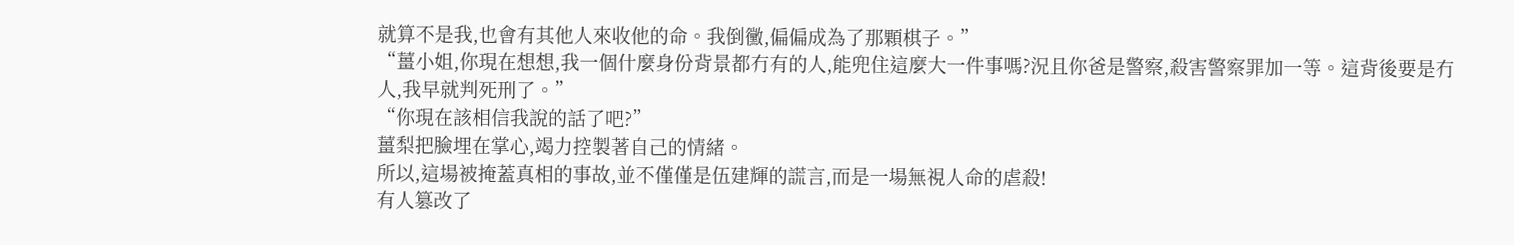就算不是我,也會有其他人來收他的命。我倒黴,偏偏成為了那顆棋子。”
“薑小姐,你現在想想,我一個什麼身份背景都冇有的人,能兜住這麼大一件事嗎?況且你爸是警察,殺害警察罪加一等。這背後要是冇人,我早就判死刑了。”
“你現在該相信我說的話了吧?”
薑梨把臉埋在掌心,竭力控製著自己的情緒。
所以,這場被掩蓋真相的事故,並不僅僅是伍建輝的謊言,而是一場無視人命的虐殺!
有人篡改了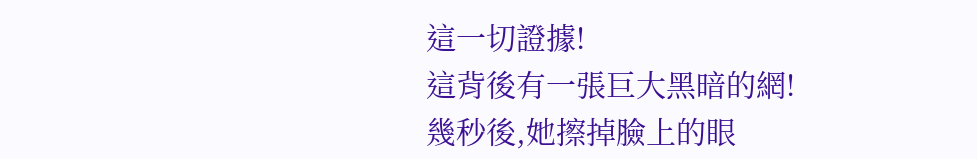這一切證據!
這背後有一張巨大黑暗的網!
幾秒後,她擦掉臉上的眼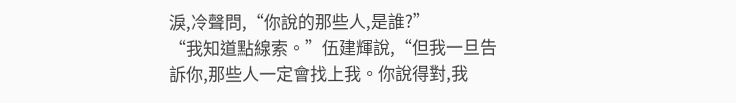淚,冷聲問,“你說的那些人,是誰?”
“我知道點線索。”伍建輝說,“但我一旦告訴你,那些人一定會找上我。你說得對,我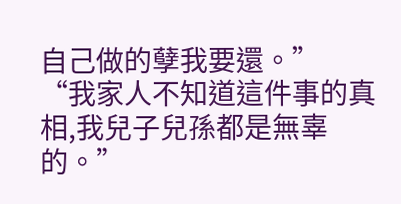自己做的孽我要還。”
“我家人不知道這件事的真相,我兒子兒孫都是無辜的。”